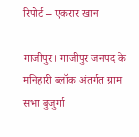रिपोर्ट – एकरार खान

गाजीपुर। गाजीपुर जनपद के मनिहारी ब्लॉक अंतर्गत ग्राम सभा बुजुर्गा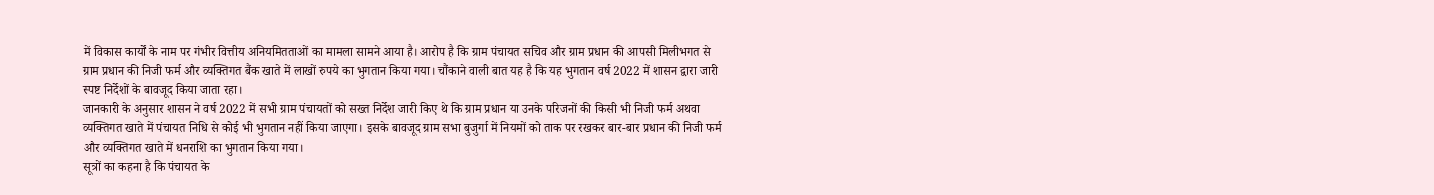में विकास कार्यों के नाम पर गंभीर वित्तीय अनियमितताओं का मामला सामने आया है। आरोप है कि ग्राम पंचायत सचिव और ग्राम प्रधान की आपसी मिलीभगत से ग्राम प्रधान की निजी फर्म और व्यक्तिगत बैंक खाते में लाखों रुपये का भुगतान किया गया। चौंकाने वाली बात यह है कि यह भुगतान वर्ष 2022 में शासन द्वारा जारी स्पष्ट निर्देशों के बावजूद किया जाता रहा।
जानकारी के अनुसार शासन ने वर्ष 2022 में सभी ग्राम पंचायतों को सख्त निर्देश जारी किए थे कि ग्राम प्रधान या उनके परिजनों की किसी भी निजी फर्म अथवा व्यक्तिगत खाते में पंचायत निधि से कोई भी भुगतान नहीं किया जाएगा। इसके बावजूद ग्राम सभा बुजुर्गा में नियमों को ताक पर रखकर बार-बार प्रधान की निजी फर्म और व्यक्तिगत खाते में धनराशि का भुगतान किया गया।
सूत्रों का कहना है कि पंचायत के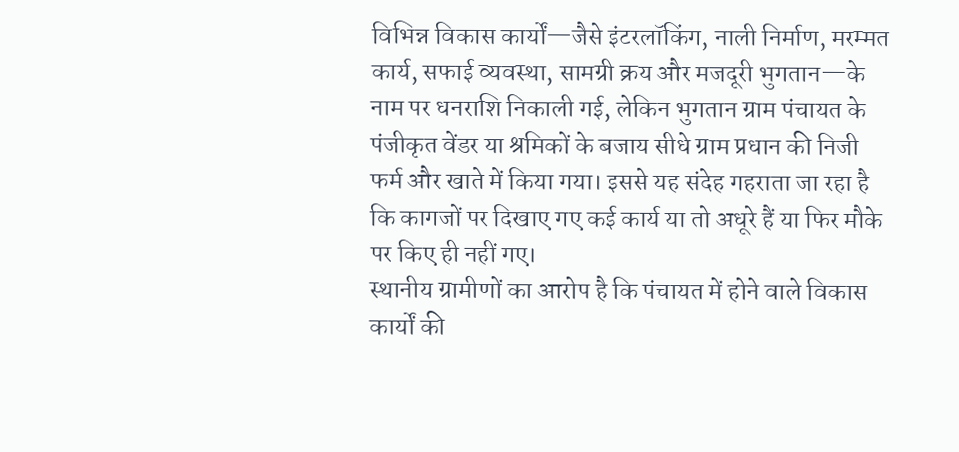विभिन्न विकास कार्यों—जैसे इंटरलॉकिंग, नाली निर्माण, मरम्मत कार्य, सफाई व्यवस्था, सामग्री क्रय और मजदूरी भुगतान—के नाम पर धनराशि निकाली गई, लेकिन भुगतान ग्राम पंचायत के पंजीकृत वेंडर या श्रमिकों के बजाय सीधे ग्राम प्रधान की निजी फर्म और खाते में किया गया। इससे यह संदेह गहराता जा रहा है कि कागजों पर दिखाए गए कई कार्य या तो अधूरे हैं या फिर मौके पर किए ही नहीं गए।
स्थानीय ग्रामीणों का आरोप है कि पंचायत में होने वाले विकास कार्यों की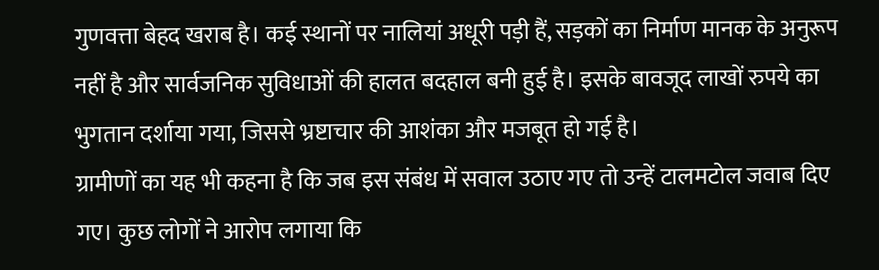गुणवत्ता बेहद खराब है। कई स्थानों पर नालियां अधूरी पड़ी हैं, सड़कों का निर्माण मानक के अनुरूप नहीं है और सार्वजनिक सुविधाओं की हालत बदहाल बनी हुई है। इसके बावजूद लाखों रुपये का भुगतान दर्शाया गया, जिससे भ्रष्टाचार की आशंका और मजबूत हो गई है।
ग्रामीणों का यह भी कहना है कि जब इस संबंध में सवाल उठाए गए तो उन्हें टालमटोल जवाब दिए गए। कुछ लोगों ने आरोप लगाया कि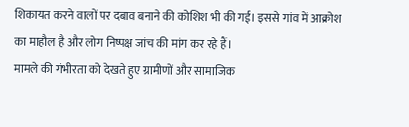शिकायत करने वालों पर दबाव बनाने की कोशिश भी की गई। इससे गांव में आक्रोश का माहौल है और लोग निष्पक्ष जांच की मांग कर रहे हैं।
मामले की गंभीरता को देखते हुए ग्रामीणों और सामाजिक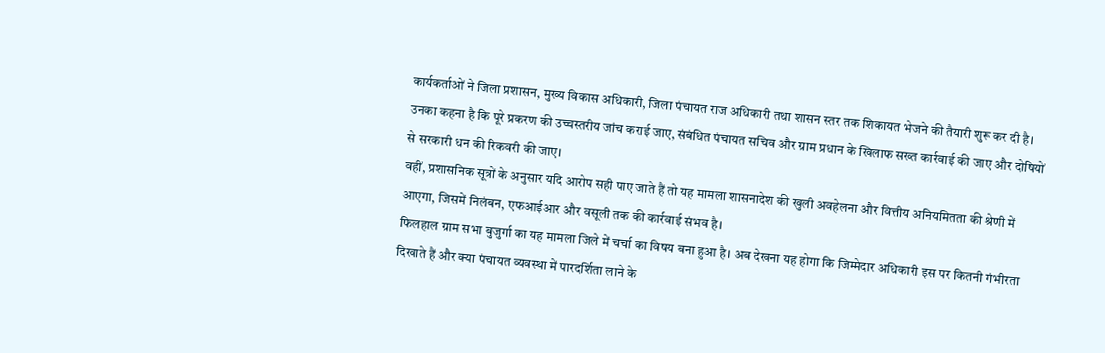कार्यकर्ताओं ने जिला प्रशासन, मुख्य विकास अधिकारी, जिला पंचायत राज अधिकारी तथा शासन स्तर तक शिकायत भेजने की तैयारी शुरू कर दी है। उनका कहना है कि पूरे प्रकरण की उच्चस्तरीय जांच कराई जाए, संबंधित पंचायत सचिव और ग्राम प्रधान के खिलाफ सख्त कार्रवाई की जाए और दोषियों से सरकारी धन की रिकवरी की जाए।
वहीं, प्रशासनिक सूत्रों के अनुसार यदि आरोप सही पाए जाते हैं तो यह मामला शासनादेश की खुली अवहेलना और वित्तीय अनियमितता की श्रेणी में आएगा, जिसमें निलंबन, एफआईआर और वसूली तक की कार्रवाई संभव है।
फिलहाल ग्राम सभा बुजुर्गा का यह मामला जिले में चर्चा का विषय बना हुआ है। अब देखना यह होगा कि जिम्मेदार अधिकारी इस पर कितनी गंभीरता दिखाते हैं और क्या पंचायत व्यवस्था में पारदर्शिता लाने के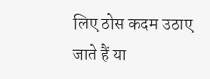लिए ठोस कदम उठाए जाते हैं या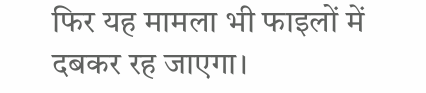फिर यह मामला भी फाइलों में दबकर रह जाएगा।